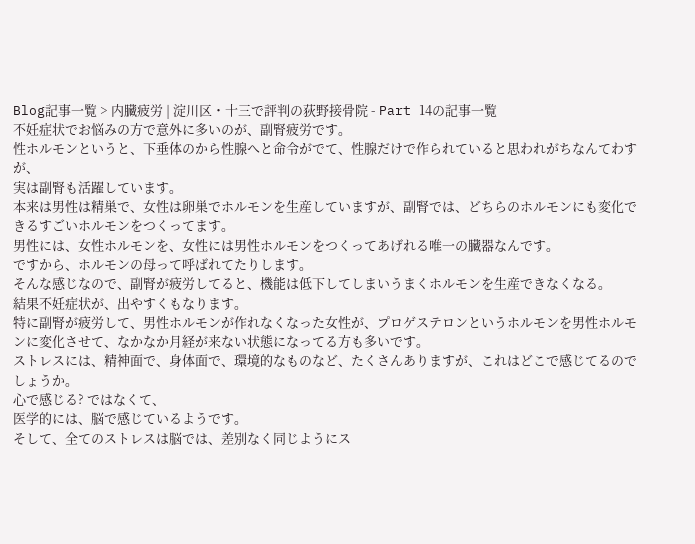Blog記事一覧 > 内臓疲労 | 淀川区・十三で評判の荻野接骨院 - Part 14の記事一覧
不妊症状でお悩みの方で意外に多いのが、副腎疲労です。
性ホルモンというと、下垂体のから性腺へと命令がでて、性腺だけで作られていると思われがちなんてわすが、
実は副腎も活躍しています。
本来は男性は精巣で、女性は卵巣でホルモンを生産していますが、副腎では、どちらのホルモンにも変化できるすごいホルモンをつくってます。
男性には、女性ホルモンを、女性には男性ホルモンをつくってあげれる唯一の臓器なんです。
ですから、ホルモンの母って呼ばれてたりします。
そんな感じなので、副腎が疲労してると、機能は低下してしまいうまくホルモンを生産できなくなる。
結果不妊症状が、出やすくもなります。
特に副腎が疲労して、男性ホルモンが作れなくなった女性が、プロゲステロンというホルモンを男性ホルモンに変化させて、なかなか月経が来ない状態になってる方も多いです。
ストレスには、精神面で、身体面で、環境的なものなど、たくさんありますが、これはどこで感じてるのでしょうか。
心で感じる? ではなくて、
医学的には、脳で感じているようです。
そして、全てのストレスは脳では、差別なく同じようにス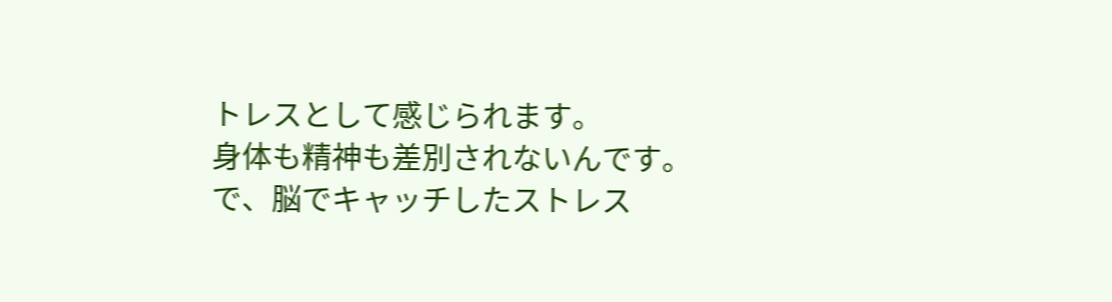トレスとして感じられます。
身体も精神も差別されないんです。
で、脳でキャッチしたストレス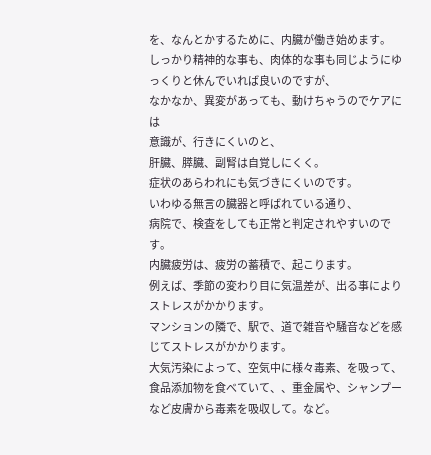を、なんとかするために、内臓が働き始めます。
しっかり精神的な事も、肉体的な事も同じようにゆっくりと休んでいれば良いのですが、
なかなか、異変があっても、動けちゃうのでケアには
意識が、行きにくいのと、
肝臓、膵臓、副腎は自覚しにくく。
症状のあらわれにも気づきにくいのです。
いわゆる無言の臓器と呼ばれている通り、
病院で、検査をしても正常と判定されやすいのです。
内臓疲労は、疲労の蓄積で、起こります。
例えば、季節の変わり目に気温差が、出る事によりストレスがかかります。
マンションの隣で、駅で、道で雑音や騒音などを感じてストレスがかかります。
大気汚染によって、空気中に様々毒素、を吸って、
食品添加物を食べていて、、重金属や、シャンプーなど皮膚から毒素を吸収して。など。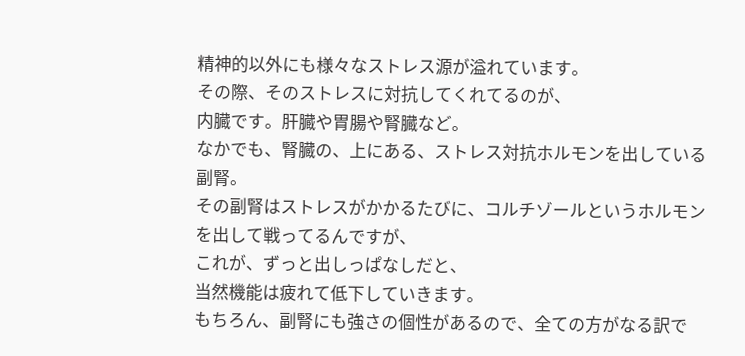精神的以外にも様々なストレス源が溢れています。
その際、そのストレスに対抗してくれてるのが、
内臓です。肝臓や胃腸や腎臓など。
なかでも、腎臓の、上にある、ストレス対抗ホルモンを出している副腎。
その副腎はストレスがかかるたびに、コルチゾールというホルモンを出して戦ってるんですが、
これが、ずっと出しっぱなしだと、
当然機能は疲れて低下していきます。
もちろん、副腎にも強さの個性があるので、全ての方がなる訳で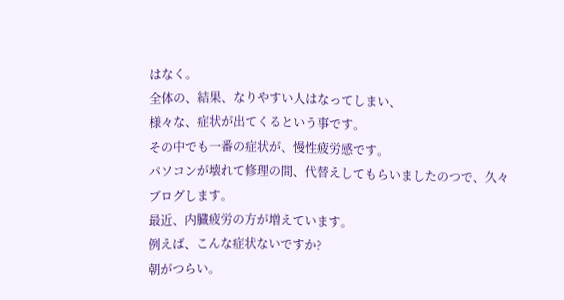はなく。
全体の、結果、なりやすい人はなってしまい、
様々な、症状が出てくるという事です。
その中でも一番の症状が、慢性疲労感です。
パソコンが壊れて修理の間、代替えしてもらいましたのつで、久々ブログします。
最近、内臓疲労の方が増えています。
例えば、こんな症状ないですか?
朝がつらい。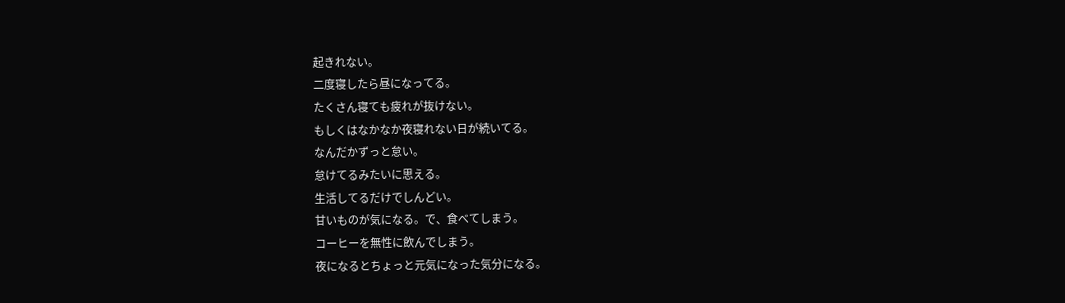起きれない。
二度寝したら昼になってる。
たくさん寝ても疲れが抜けない。
もしくはなかなか夜寝れない日が続いてる。
なんだかずっと怠い。
怠けてるみたいに思える。
生活してるだけでしんどい。
甘いものが気になる。で、食べてしまう。
コーヒーを無性に飲んでしまう。
夜になるとちょっと元気になった気分になる。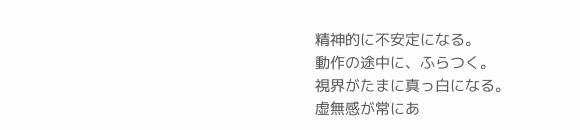精神的に不安定になる。
動作の途中に、ふらつく。
視界がたまに真っ白になる。
虚無感が常にあ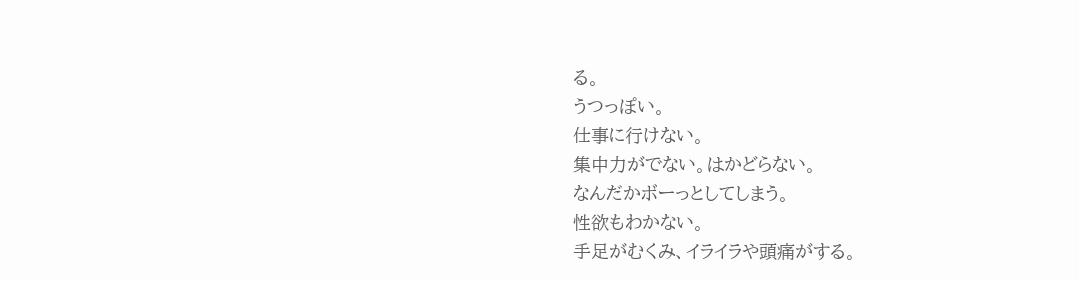る。
うつっぽい。
仕事に行けない。
集中力がでない。はかどらない。
なんだかボーっとしてしまう。
性欲もわかない。
手足がむくみ、イライラや頭痛がする。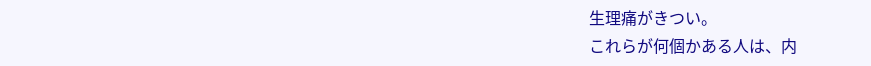生理痛がきつい。
これらが何個かある人は、内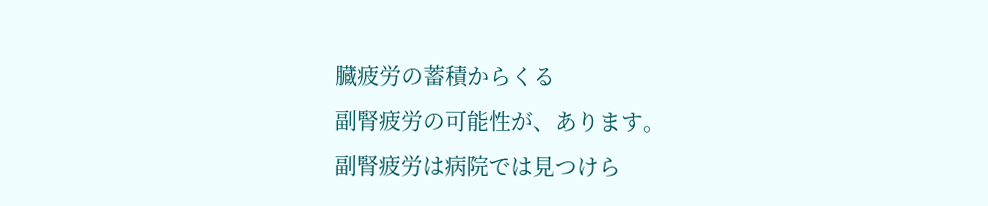臓疲労の蓄積からくる
副腎疲労の可能性が、あります。
副腎疲労は病院では見つけら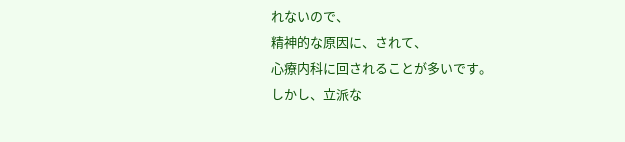れないので、
精神的な原因に、されて、
心療内科に回されることが多いです。
しかし、立派な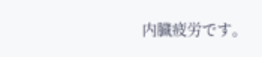内臓疲労です。